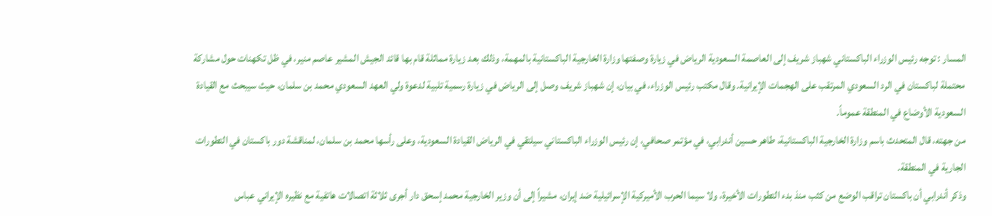المسار : توجه رئيس الوزراء الباكستاني شهباز شريف إلى العاصمة السعودية الرياض في زيارة وصفتها وزارة الخارجية الباكستانية بالمهمة، وذلك بعد زيارة مماثلة قام بها قائد الجيش المشير عاصم منير، في ظل تكهنات حول مشاركة محتملة لباكستان في الرد السعودي المرتقب على الهجمات الإيرانية. وقال مكتب رئيس الوزراء، في بيان، إن شهباز شريف وصل إلى الرياض في زيارة رسمية تلبية لدعوة ولي العهد السعودي محمد بن سلمان، حيث سيبحث مع القيادة السعودية الأوضاع في المنطقة عموماً.
من جهته، قال المتحدث باسم وزارة الخارجية الباكستانية، طاهر حسين أندرابي، في مؤتمر صحافي، إن رئيس الوزراء الباكستاني سيلتقي في الرياض القيادة السعودية، وعلى رأسها محمد بن سلمان، لمناقشة دور باكستان في التطورات الجارية في المنطقة.
وذكر أندرابي أن باكستان تراقب الوضع من كثب منذ بدء التطورات الأخيرة، ولا سيما الحرب الأميركية الإسرائيلية ضد إيران، مشيراً إلى أن وزير الخارجية محمد إسحق دار أجرى ثلاثة اتصالات هاتفية مع نظيره الإيراني عباس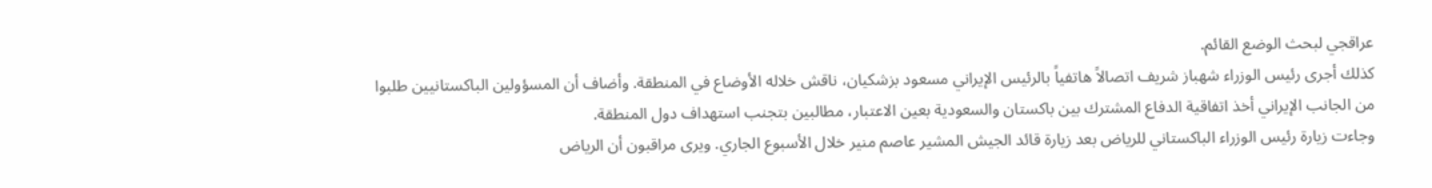عراقجي لبحث الوضع القائم.
كذلك أجرى رئيس الوزراء شهباز شريف اتصالاً هاتفياً بالرئيس الإيراني مسعود بزشكيان، ناقش خلاله الأوضاع في المنطقة. وأضاف أن المسؤولين الباكستانيين طلبوا من الجانب الإيراني أخذ اتفاقية الدفاع المشترك بين باكستان والسعودية بعين الاعتبار، مطالبين بتجنب استهداف دول المنطقة.
وجاءت زيارة رئيس الوزراء الباكستاني للرياض بعد زيارة قائد الجيش المشير عاصم منير خلال الأسبوع الجاري. ويرى مراقبون أن الرياض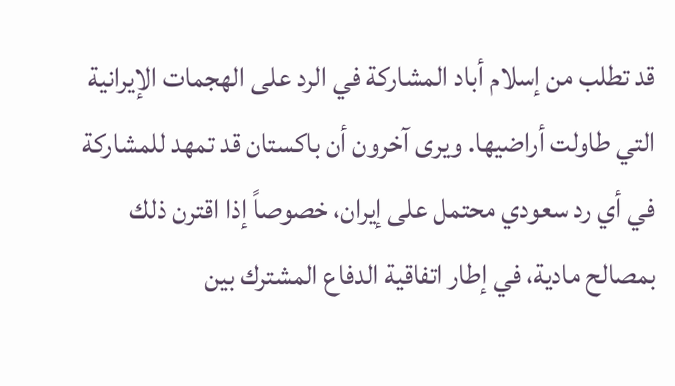قد تطلب من إسلام أباد المشاركة في الرد على الهجمات الإيرانية التي طاولت أراضيها. ويرى آخرون أن باكستان قد تمهد للمشاركة في أي رد سعودي محتمل على إيران، خصوصاً إذا اقترن ذلك بمصالح مادية، في إطار اتفاقية الدفاع المشترك بين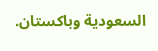السعودية وباكستان.